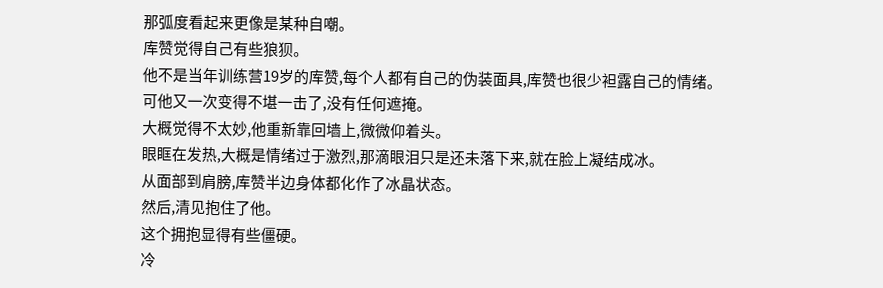那弧度看起来更像是某种自嘲。
库赞觉得自己有些狼狈。
他不是当年训练营19岁的库赞,每个人都有自己的伪装面具,库赞也很少袒露自己的情绪。
可他又一次变得不堪一击了,没有任何遮掩。
大概觉得不太妙,他重新靠回墙上,微微仰着头。
眼眶在发热,大概是情绪过于激烈,那滴眼泪只是还未落下来,就在脸上凝结成冰。
从面部到肩膀,库赞半边身体都化作了冰晶状态。
然后,清见抱住了他。
这个拥抱显得有些僵硬。
冷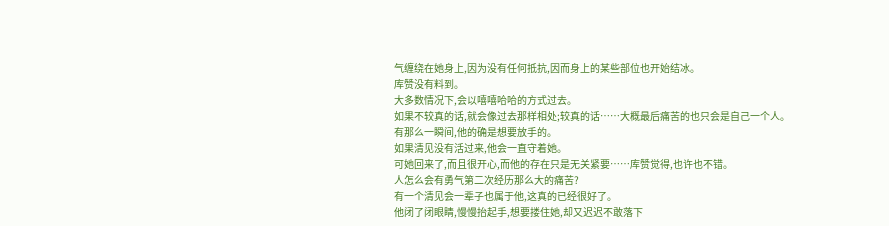气缠绕在她身上,因为没有任何抵抗,因而身上的某些部位也开始结冰。
库赞没有料到。
大多数情况下,会以嘻嘻哈哈的方式过去。
如果不较真的话,就会像过去那样相处;较真的话……大概最后痛苦的也只会是自己一个人。
有那么一瞬间,他的确是想要放手的。
如果清见没有活过来,他会一直守着她。
可她回来了,而且很开心,而他的存在只是无关紧要……库赞觉得,也许也不错。
人怎么会有勇气第二次经历那么大的痛苦?
有一个清见会一辈子也属于他,这真的已经很好了。
他闭了闭眼睛,慢慢抬起手,想要搂住她,却又迟迟不敢落下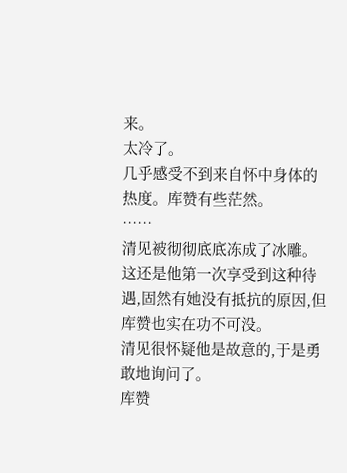来。
太冷了。
几乎感受不到来自怀中身体的热度。库赞有些茫然。
……
清见被彻彻底底冻成了冰雕。
这还是他第一次享受到这种待遇,固然有她没有抵抗的原因,但库赞也实在功不可没。
清见很怀疑他是故意的,于是勇敢地询问了。
库赞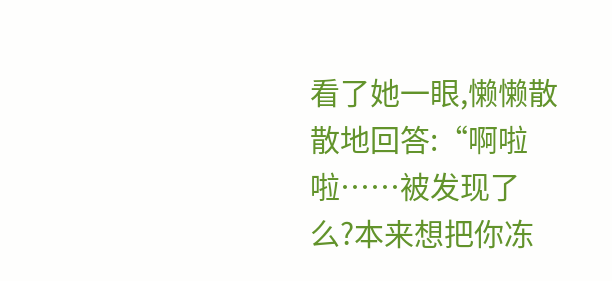看了她一眼,懒懒散散地回答:“啊啦啦……被发现了么?本来想把你冻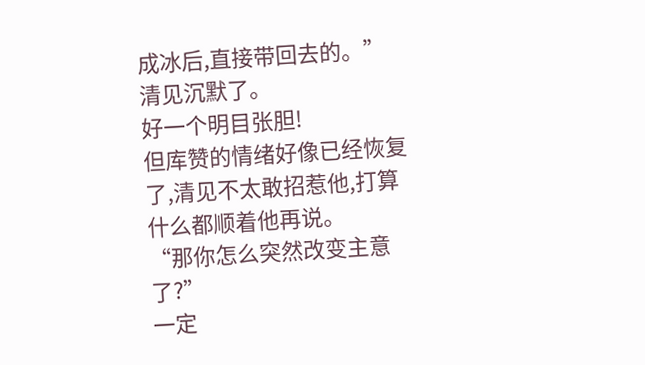成冰后,直接带回去的。”
清见沉默了。
好一个明目张胆!
但库赞的情绪好像已经恢复了,清见不太敢招惹他,打算什么都顺着他再说。
“那你怎么突然改变主意了?”
一定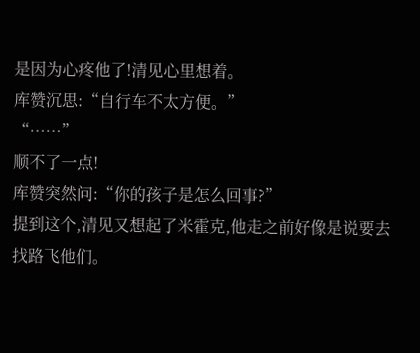是因为心疼他了!清见心里想着。
库赞沉思:“自行车不太方便。”
“……”
顺不了一点!
库赞突然问:“你的孩子是怎么回事?”
提到这个,清见又想起了米霍克,他走之前好像是说要去找路飞他们。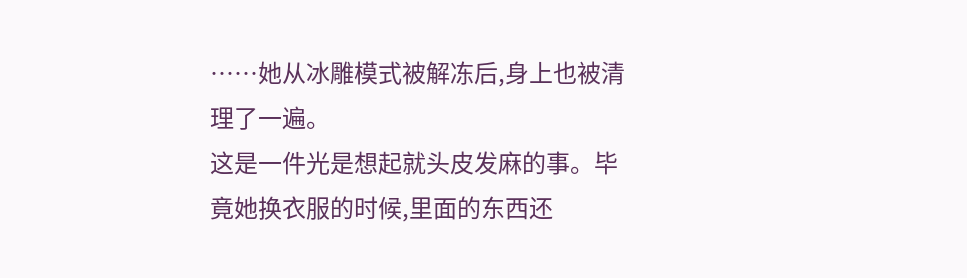……她从冰雕模式被解冻后,身上也被清理了一遍。
这是一件光是想起就头皮发麻的事。毕竟她换衣服的时候,里面的东西还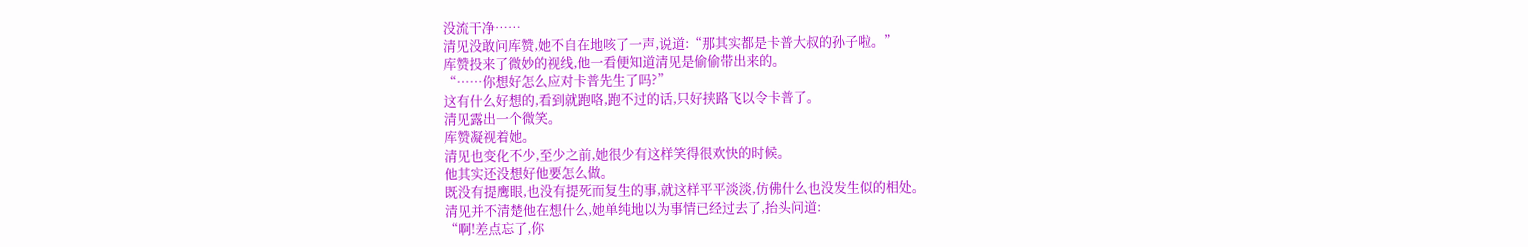没流干净……
清见没敢问库赞,她不自在地咳了一声,说道:“那其实都是卡普大叔的孙子啦。”
库赞投来了微妙的视线,他一看便知道清见是偷偷带出来的。
“……你想好怎么应对卡普先生了吗?”
这有什么好想的,看到就跑咯,跑不过的话,只好挟路飞以令卡普了。
清见露出一个微笑。
库赞凝视着她。
清见也变化不少,至少之前,她很少有这样笑得很欢快的时候。
他其实还没想好他要怎么做。
既没有提鹰眼,也没有提死而复生的事,就这样平平淡淡,仿佛什么也没发生似的相处。
清见并不清楚他在想什么,她单纯地以为事情已经过去了,抬头问道:
“啊!差点忘了,你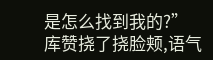是怎么找到我的?”
库赞挠了挠脸颊,语气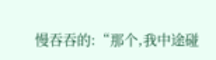慢吞吞的:“那个,我中途碰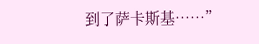到了萨卡斯基……”